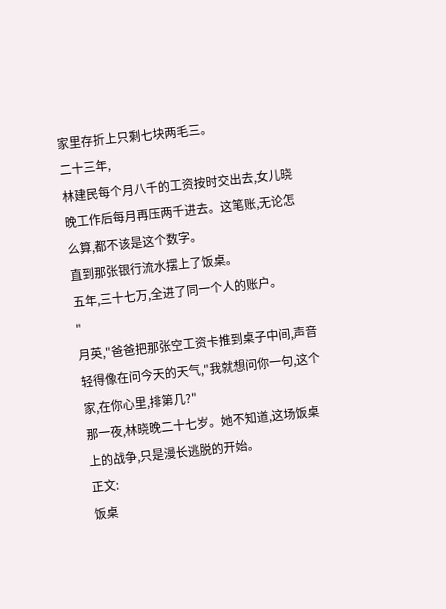家里存折上只剩七块两毛三。
二十三年,
林建民每个月八千的工资按时交出去,女儿晓晚工作后每月再压两千进去。这笔账,无论怎么算,都不该是这个数字。
直到那张银行流水摆上了饭桌。
五年,三十七万,全进了同一个人的账户。
"
月英,"爸爸把那张空工资卡推到桌子中间,声音轻得像在问今天的天气,"我就想问你一句,这个家,在你心里,排第几?"
那一夜,林晓晚二十七岁。她不知道,这场饭桌上的战争,只是漫长逃脱的开始。
正文:
饭桌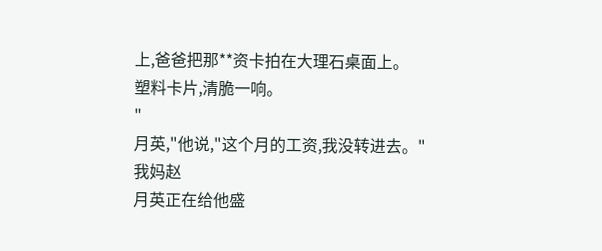上,爸爸把那**资卡拍在大理石桌面上。
塑料卡片,清脆一响。
"
月英,"他说,"这个月的工资,我没转进去。"
我妈赵
月英正在给他盛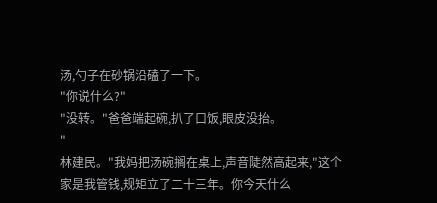汤,勺子在砂锅沿磕了一下。
"你说什么?"
"没转。"爸爸端起碗,扒了口饭,眼皮没抬。
"
林建民。"我妈把汤碗搁在桌上,声音陡然高起来,"这个家是我管钱,规矩立了二十三年。你今天什么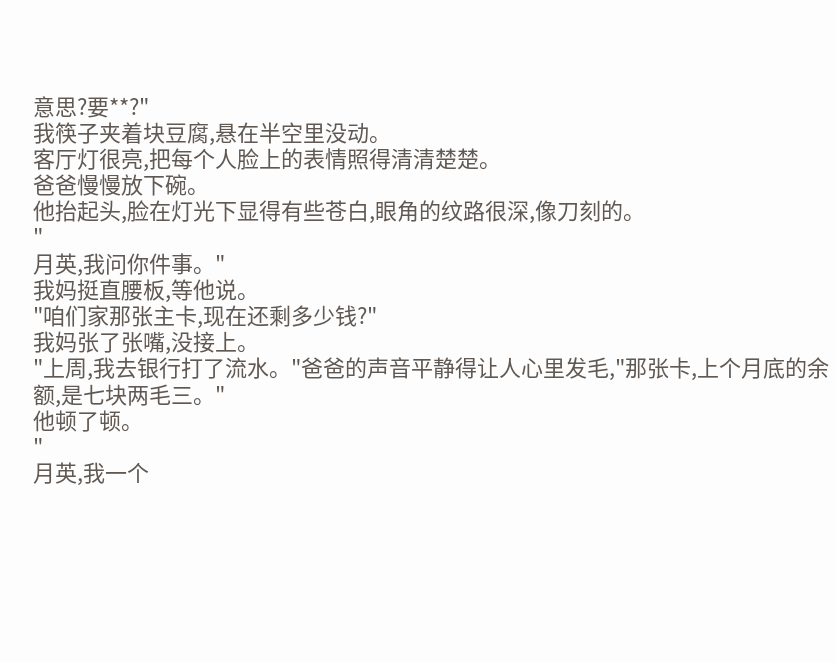意思?要**?"
我筷子夹着块豆腐,悬在半空里没动。
客厅灯很亮,把每个人脸上的表情照得清清楚楚。
爸爸慢慢放下碗。
他抬起头,脸在灯光下显得有些苍白,眼角的纹路很深,像刀刻的。
"
月英,我问你件事。"
我妈挺直腰板,等他说。
"咱们家那张主卡,现在还剩多少钱?"
我妈张了张嘴,没接上。
"上周,我去银行打了流水。"爸爸的声音平静得让人心里发毛,"那张卡,上个月底的余额,是七块两毛三。"
他顿了顿。
"
月英,我一个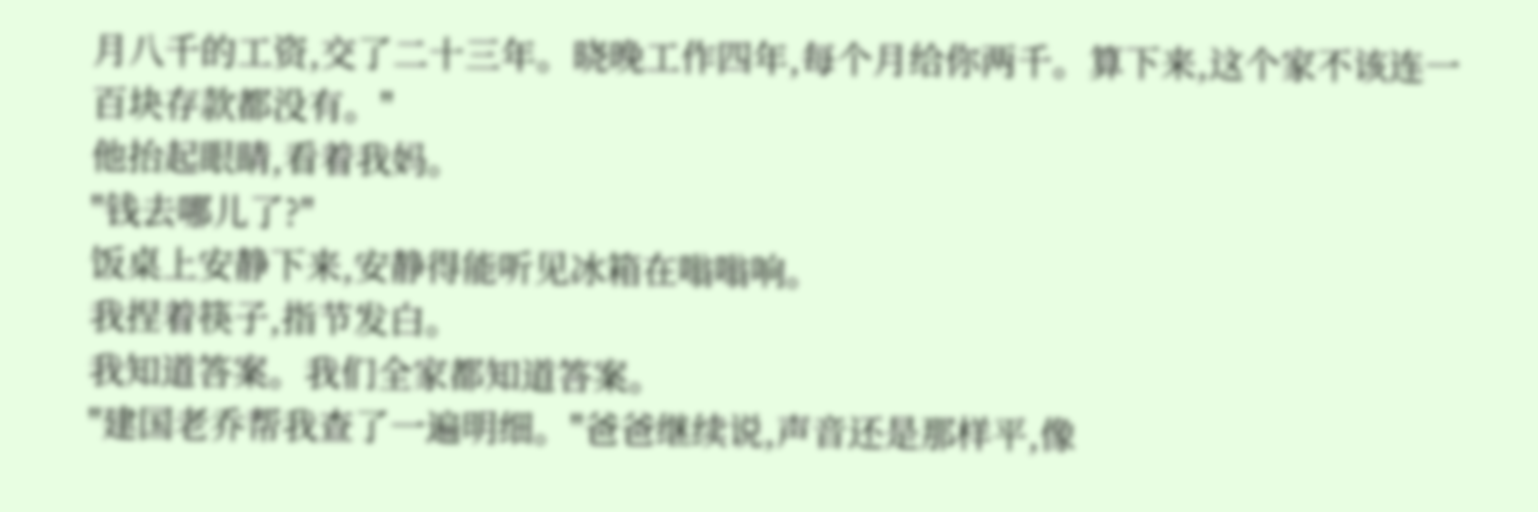月八千的工资,交了二十三年。晓晚工作四年,每个月给你两千。算下来,这个家不该连一百块存款都没有。"
他抬起眼睛,看着我妈。
"钱去哪儿了?"
饭桌上安静下来,安静得能听见冰箱在嗡嗡响。
我捏着筷子,指节发白。
我知道答案。我们全家都知道答案。
"建国老乔帮我查了一遍明细。"爸爸继续说,声音还是那样平,像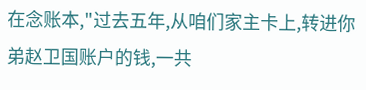在念账本,"过去五年,从咱们家主卡上,转进你弟赵卫国账户的钱,一共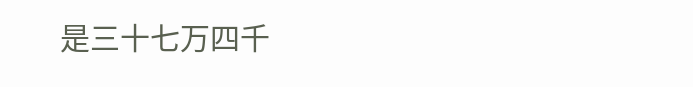是三十七万四千